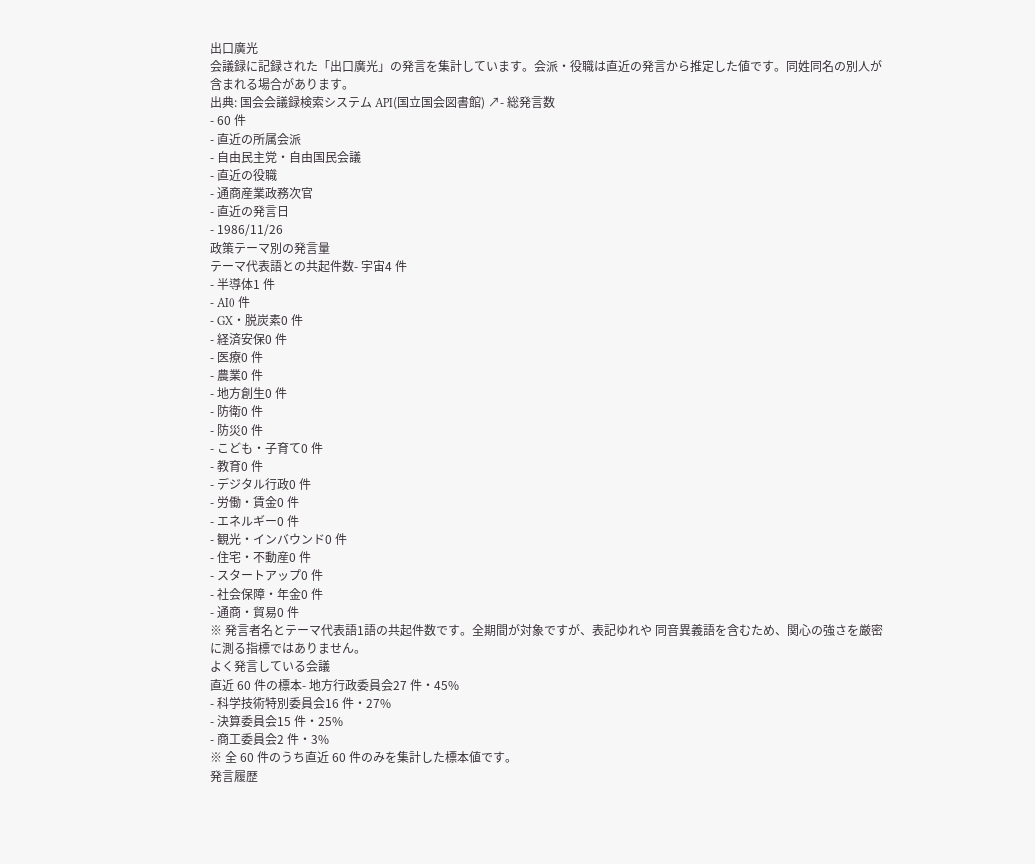出口廣光
会議録に記録された「出口廣光」の発言を集計しています。会派・役職は直近の発言から推定した値です。同姓同名の別人が含まれる場合があります。
出典: 国会会議録検索システム API(国立国会図書館) ↗- 総発言数
- 60 件
- 直近の所属会派
- 自由民主党・自由国民会議
- 直近の役職
- 通商産業政務次官
- 直近の発言日
- 1986/11/26
政策テーマ別の発言量
テーマ代表語との共起件数- 宇宙4 件
- 半導体1 件
- AI0 件
- GX・脱炭素0 件
- 経済安保0 件
- 医療0 件
- 農業0 件
- 地方創生0 件
- 防衛0 件
- 防災0 件
- こども・子育て0 件
- 教育0 件
- デジタル行政0 件
- 労働・賃金0 件
- エネルギー0 件
- 観光・インバウンド0 件
- 住宅・不動産0 件
- スタートアップ0 件
- 社会保障・年金0 件
- 通商・貿易0 件
※ 発言者名とテーマ代表語1語の共起件数です。全期間が対象ですが、表記ゆれや 同音異義語を含むため、関心の強さを厳密に測る指標ではありません。
よく発言している会議
直近 60 件の標本- 地方行政委員会27 件・45%
- 科学技術特別委員会16 件・27%
- 決算委員会15 件・25%
- 商工委員会2 件・3%
※ 全 60 件のうち直近 60 件のみを集計した標本値です。
発言履歴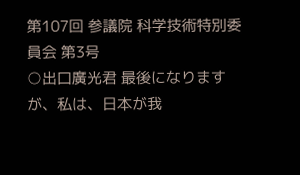第107回 参議院 科学技術特別委員会 第3号
○出口廣光君 最後になりますが、私は、日本が我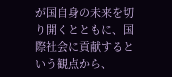が国自身の未来を切り開くとともに、国際社会に貢献するという観点から、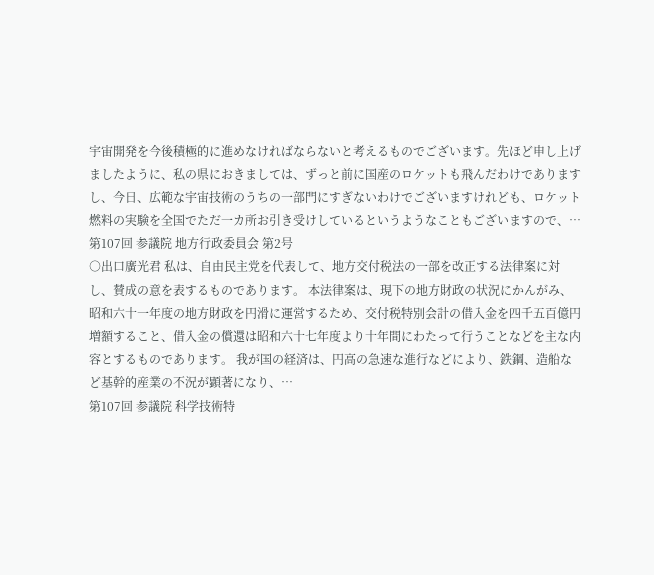宇宙開発を今後積極的に進めなければならないと考えるものでございます。先ほど申し上げましたように、私の県におきましては、ずっと前に国産のロケットも飛んだわけでありますし、今日、広範な宇宙技術のうちの一部門にすぎないわけでございますけれども、ロケット燃料の実験を全国でただ一カ所お引き受けしているというようなこともございますので、…
第107回 参議院 地方行政委員会 第2号
○出口廣光君 私は、自由民主党を代表して、地方交付税法の一部を改正する法律案に対し、賛成の意を表するものであります。 本法律案は、現下の地方財政の状況にかんがみ、昭和六十一年度の地方財政を円滑に運営するため、交付税特別会計の借入金を四千五百億円増額すること、借入金の償還は昭和六十七年度より十年間にわたって行うことなどを主な内容とするものであります。 我が国の経済は、円高の急速な進行などにより、鉄鋼、造船など基幹的産業の不況が顕著になり、…
第107回 参議院 科学技術特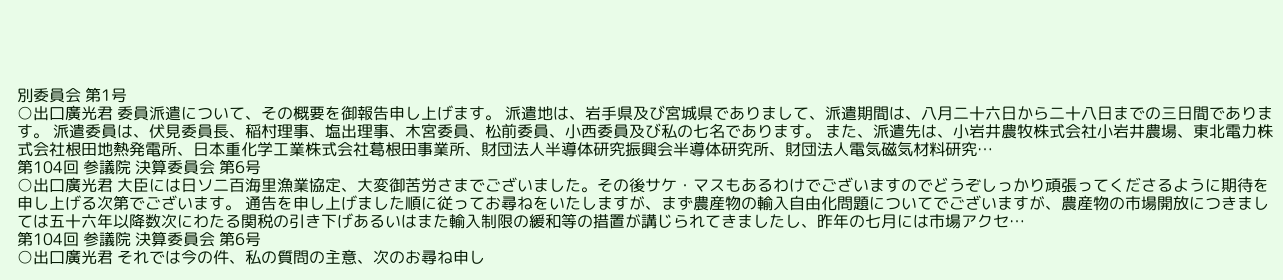別委員会 第1号
○出口廣光君 委員派遣について、その概要を御報告申し上げます。 派遣地は、岩手県及び宮城県でありまして、派遣期間は、八月二十六日から二十八日までの三日間であります。 派遣委員は、伏見委員長、稲村理事、塩出理事、木宮委員、松前委員、小西委員及び私の七名であります。 また、派遣先は、小岩井農牧株式会社小岩井農場、東北電力株式会社根田地熱発電所、日本重化学工業株式会社葛根田事業所、財団法人半導体研究振興会半導体研究所、財団法人電気磁気材料研究…
第104回 参議院 決算委員会 第6号
○出口廣光君 大臣には日ソ二百海里漁業協定、大変御苦労さまでございました。その後サケ・マスもあるわけでございますのでどうぞしっかり頑張ってくださるように期待を申し上げる次第でございます。 通告を申し上げました順に従ってお尋ねをいたしますが、まず農産物の輸入自由化問題についてでございますが、農産物の市場開放につきましては五十六年以降数次にわたる関税の引き下げあるいはまた輸入制限の緩和等の措置が講じられてきましたし、昨年の七月には市場アクセ…
第104回 参議院 決算委員会 第6号
○出口廣光君 それでは今の件、私の質問の主意、次のお尋ね申し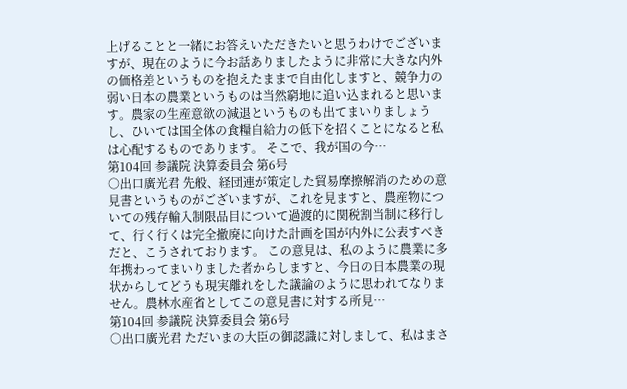上げることと一緒にお答えいただきたいと思うわけでございますが、現在のように今お話ありましたように非常に大きな内外の価格差というものを抱えたままで自由化しますと、競争力の弱い日本の農業というものは当然窮地に追い込まれると思います。農家の生産意欲の減退というものも出てまいりましょうし、ひいては国全体の食糧自給力の低下を招くことになると私は心配するものであります。 そこで、我が国の今…
第104回 参議院 決算委員会 第6号
○出口廣光君 先般、経団連が策定した貿易摩擦解消のための意見書というものがございますが、これを見ますと、農産物についての残存輸入制限品目について過渡的に関税割当制に移行して、行く行くは完全撤廃に向けた計画を国が内外に公表すべきだと、こうされております。 この意見は、私のように農業に多年携わってまいりました者からしますと、今日の日本農業の現状からしてどうも現実離れをした議論のように思われてなりません。農林水産省としてこの意見書に対する所見…
第104回 参議院 決算委員会 第6号
○出口廣光君 ただいまの大臣の御認識に対しまして、私はまさ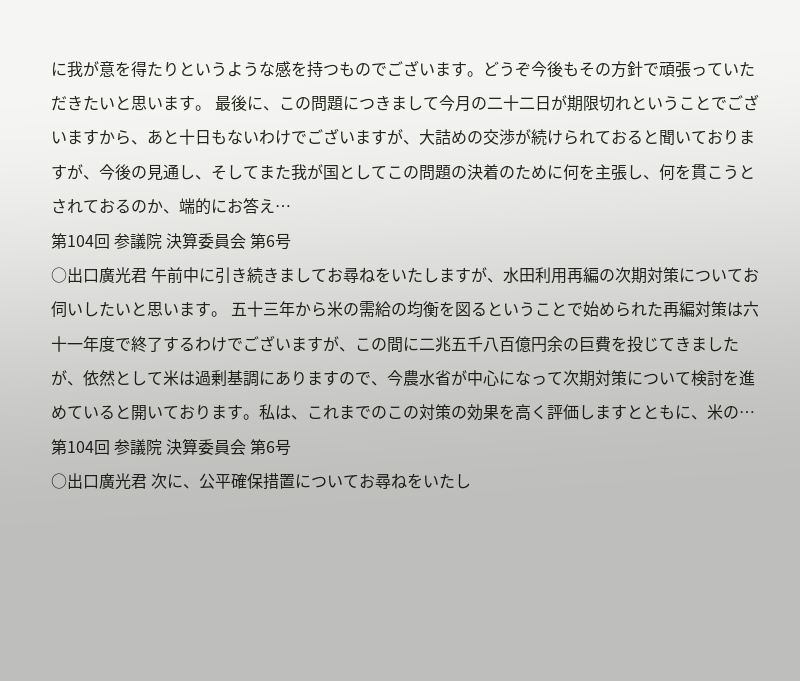に我が意を得たりというような感を持つものでございます。どうぞ今後もその方針で頑張っていただきたいと思います。 最後に、この問題につきまして今月の二十二日が期限切れということでございますから、あと十日もないわけでございますが、大詰めの交渉が続けられておると聞いておりますが、今後の見通し、そしてまた我が国としてこの問題の決着のために何を主張し、何を貫こうとされておるのか、端的にお答え…
第104回 参議院 決算委員会 第6号
○出口廣光君 午前中に引き続きましてお尋ねをいたしますが、水田利用再編の次期対策についてお伺いしたいと思います。 五十三年から米の需給の均衡を図るということで始められた再編対策は六十一年度で終了するわけでございますが、この間に二兆五千八百億円余の巨費を投じてきましたが、依然として米は過剰基調にありますので、今農水省が中心になって次期対策について検討を進めていると開いております。私は、これまでのこの対策の効果を高く評価しますとともに、米の…
第104回 参議院 決算委員会 第6号
○出口廣光君 次に、公平確保措置についてお尋ねをいたし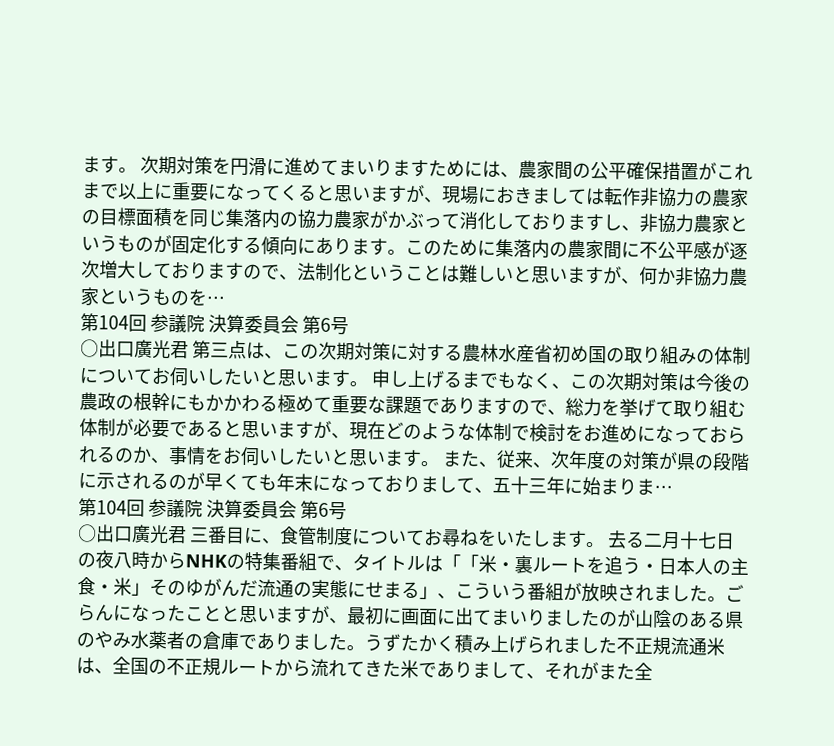ます。 次期対策を円滑に進めてまいりますためには、農家間の公平確保措置がこれまで以上に重要になってくると思いますが、現場におきましては転作非協力の農家の目標面積を同じ集落内の協力農家がかぶって消化しておりますし、非協力農家というものが固定化する傾向にあります。このために集落内の農家間に不公平感が逐次増大しておりますので、法制化ということは難しいと思いますが、何か非協力農家というものを…
第104回 参議院 決算委員会 第6号
○出口廣光君 第三点は、この次期対策に対する農林水産省初め国の取り組みの体制についてお伺いしたいと思います。 申し上げるまでもなく、この次期対策は今後の農政の根幹にもかかわる極めて重要な課題でありますので、総力を挙げて取り組む体制が必要であると思いますが、現在どのような体制で検討をお進めになっておられるのか、事情をお伺いしたいと思います。 また、従来、次年度の対策が県の段階に示されるのが早くても年末になっておりまして、五十三年に始まりま…
第104回 参議院 決算委員会 第6号
○出口廣光君 三番目に、食管制度についてお尋ねをいたします。 去る二月十七日の夜八時からNHKの特集番組で、タイトルは「「米・裏ルートを追う・日本人の主食・米」そのゆがんだ流通の実態にせまる」、こういう番組が放映されました。ごらんになったことと思いますが、最初に画面に出てまいりましたのが山陰のある県のやみ水薬者の倉庫でありました。うずたかく積み上げられました不正規流通米は、全国の不正規ルートから流れてきた米でありまして、それがまた全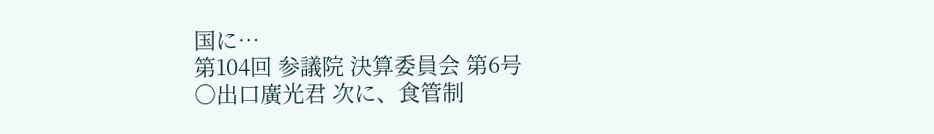国に…
第104回 参議院 決算委員会 第6号
○出口廣光君 次に、食管制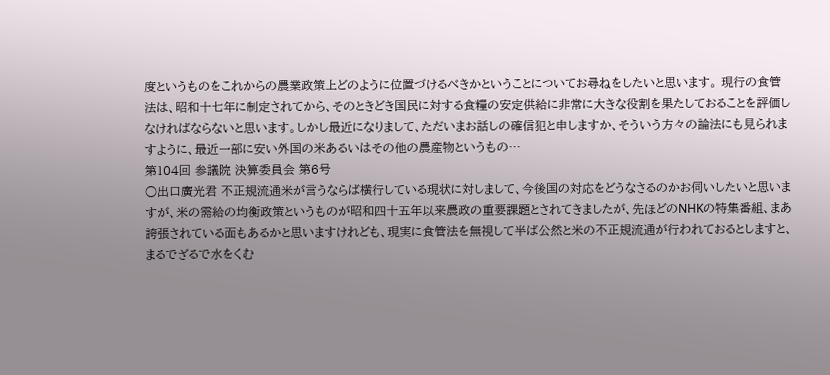度というものをこれからの農業政策上どのように位置づけるべきかということについてお尋ねをしたいと思います。 現行の食管法は、昭和十七年に制定されてから、そのときどき国民に対する食糧の安定供給に非常に大きな役割を果たしておることを評価しなければならないと思います。しかし最近になりまして、ただいまお話しの確信犯と申しますか、そういう方々の論法にも見られますように、最近一部に安い外国の米あるいはその他の農産物というもの…
第104回 参議院 決算委員会 第6号
○出口廣光君 不正規流通米が言うならば横行している現状に対しまして、今後国の対応をどうなさるのかお伺いしたいと思いますが、米の需給の均衡政策というものが昭和四十五年以来農政の重要課題とされてきましたが、先ほどのNHKの特集番組、まあ誇張されている面もあるかと思いますけれども、現実に食管法を無視して半ば公然と米の不正規流通が行われておるとしますと、まるでざるで水をくむ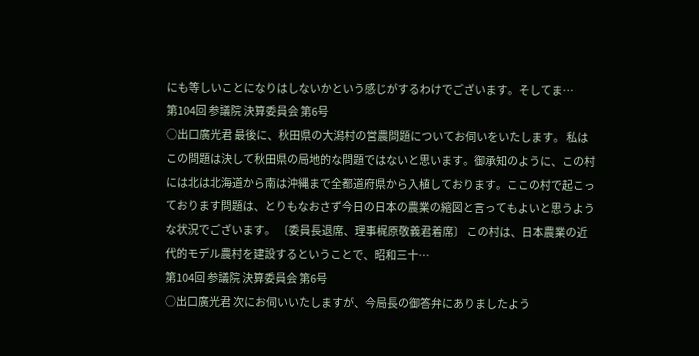にも等しいことになりはしないかという感じがするわけでございます。そしてま…
第104回 参議院 決算委員会 第6号
○出口廣光君 最後に、秋田県の大潟村の営農問題についてお伺いをいたします。 私はこの問題は決して秋田県の局地的な問題ではないと思います。御承知のように、この村には北は北海道から南は沖縄まで全都道府県から入植しております。ここの村で起こっております問題は、とりもなおさず今日の日本の農業の縮図と言ってもよいと思うような状況でございます。 〔委員長退席、理事梶原敬義君着席〕 この村は、日本農業の近代的モデル農村を建設するということで、昭和三十…
第104回 参議院 決算委員会 第6号
○出口廣光君 次にお伺いいたしますが、今局長の御答弁にありましたよう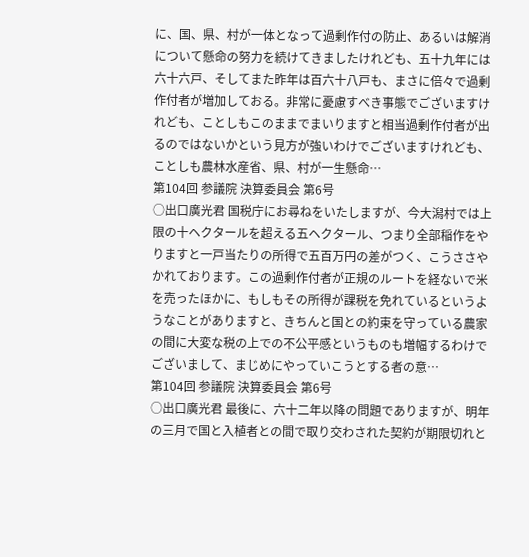に、国、県、村が一体となって過剰作付の防止、あるいは解消について懸命の努力を続けてきましたけれども、五十九年には六十六戸、そしてまた昨年は百六十八戸も、まさに倍々で過剰作付者が増加しておる。非常に憂慮すべき事態でございますけれども、ことしもこのままでまいりますと相当過剰作付者が出るのではないかという見方が強いわけでございますけれども、ことしも農林水産省、県、村が一生懸命…
第104回 参議院 決算委員会 第6号
○出口廣光君 国税庁にお尋ねをいたしますが、今大潟村では上限の十ヘクタールを超える五ヘクタール、つまり全部稲作をやりますと一戸当たりの所得で五百万円の差がつく、こうささやかれております。この過剰作付者が正規のルートを経ないで米を売ったほかに、もしもその所得が課税を免れているというようなことがありますと、きちんと国との約束を守っている農家の間に大変な税の上での不公平感というものも増幅するわけでございまして、まじめにやっていこうとする者の意…
第104回 参議院 決算委員会 第6号
○出口廣光君 最後に、六十二年以降の問題でありますが、明年の三月で国と入植者との間で取り交わされた契約が期限切れと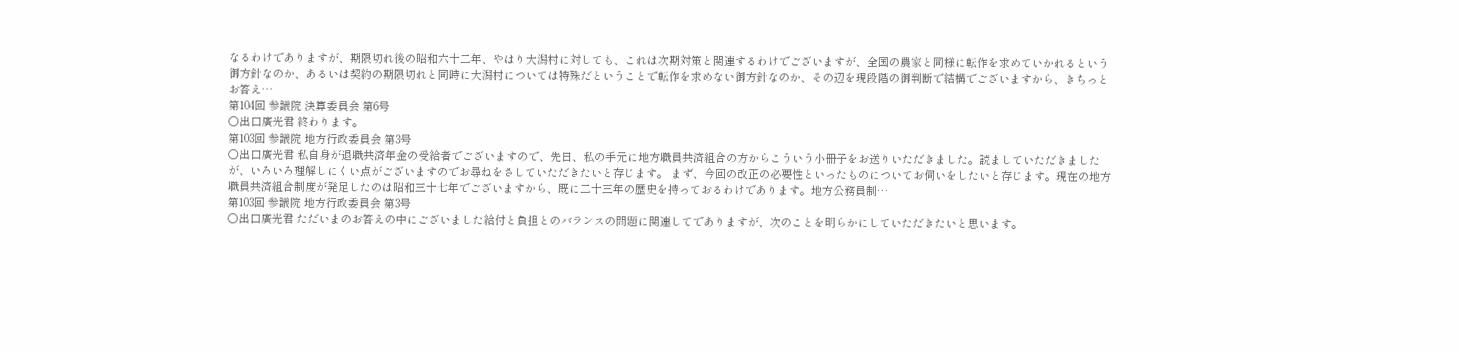なるわけでありますが、期限切れ後の昭和六十二年、やはり大潟村に対しても、これは次期対策と関連するわけでございますが、全国の農家と同様に転作を求めていかれるという御方針なのか、あるいは契約の期限切れと同時に大潟村については特殊だということで転作を求めない御方針なのか、その辺を現段階の御判断で結構でございますから、きちっとお答え…
第104回 参議院 決算委員会 第6号
○出口廣光君 終わります。
第103回 参議院 地方行政委員会 第3号
○出口廣光君 私自身が退職共済年金の受給者でございますので、先日、私の手元に地方職員共済組合の方からこういう小冊子をお送りいただきました。読ましていただきましたが、いろいろ理解しにくい点がございますのでお尋ねをさしていただきたいと存じます。 まず、今回の改正の必要性といったものについてお伺いをしたいと存じます。現在の地方職員共済組合制度が発足したのは昭和三十七年でございますから、既に二十三年の歴史を持っておるわけであります。地方公務員制…
第103回 参議院 地方行政委員会 第3号
○出口廣光君 ただいまのお答えの中にございました給付と負担とのバランスの問題に関連してでありますが、次のことを明らかにしていただきたいと思います。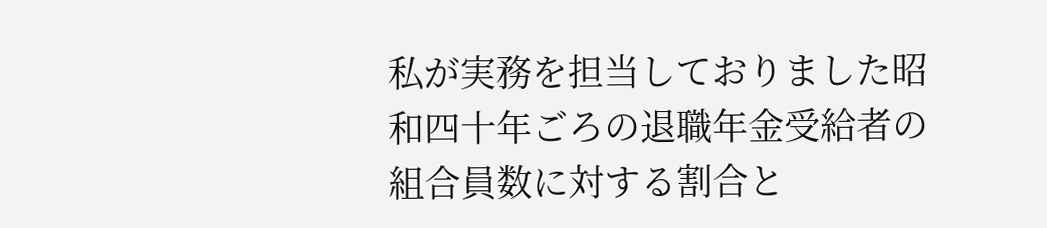私が実務を担当しておりました昭和四十年ごろの退職年金受給者の組合員数に対する割合と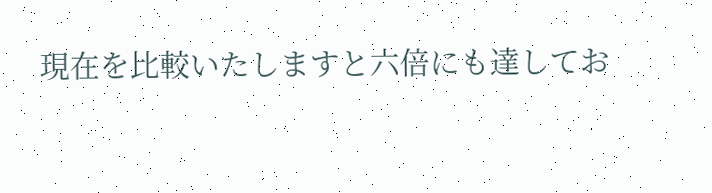現在を比較いたしますと六倍にも達してお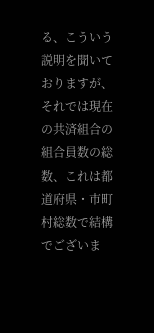る、こういう説明を聞いておりますが、それでは現在の共済組合の組合員数の総数、これは都道府県・市町村総数で結構でございま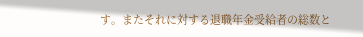す。またそれに対する退職年金受給者の総数と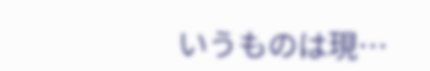いうものは現…